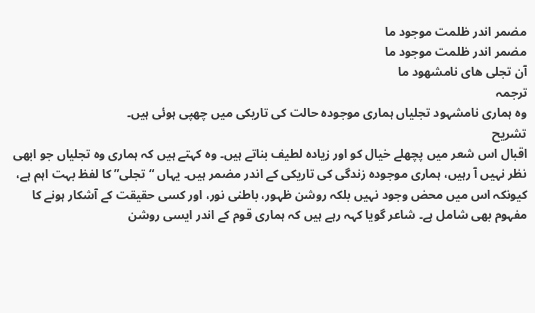مضمر اندر ظلمت موجود ما
مضمر اندر ظلمت موجود ما
آن تجلی های نامشهود ما
ترجمہ
وہ ہماری نامشہود تجلیاں ہماری موجودہ حالت کی تاریکی میں چھپی ہوئی ہیں۔
تشریح
اقبال اس شعر میں پچھلے خیال کو اور زیادہ لطیف بناتے ہیں۔ وہ کہتے ہیں کہ ہماری وہ تجلیاں جو ابھی نظر نہیں آ رہیں، ہماری موجودہ زندگی کی تاریکی کے اندر مضمر ہیں۔ یہاں “تجلی” کا لفظ بہت اہم ہے، کیونکہ اس میں محض وجود نہیں بلکہ روشن ظہور، باطنی نور، اور کسی حقیقت کے آشکار ہونے کا مفہوم بھی شامل ہے۔ شاعر گویا کہہ رہے ہیں کہ ہماری قوم کے اندر ایسی روشن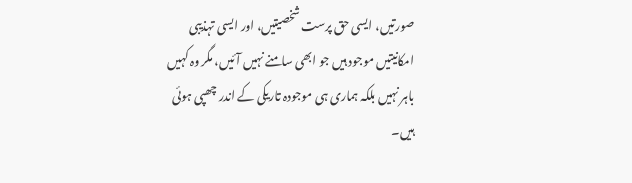صورتیں، ایسی حق پرست شخصیتیں، اور ایسی تہذیبی امکانیتیں موجود ہیں جو ابھی سامنے نہیں آئیں، مگر وہ کہیں باہر نہیں بلکہ ہماری ہی موجودہ تاریکی کے اندر چھپی ہوئی ہیں۔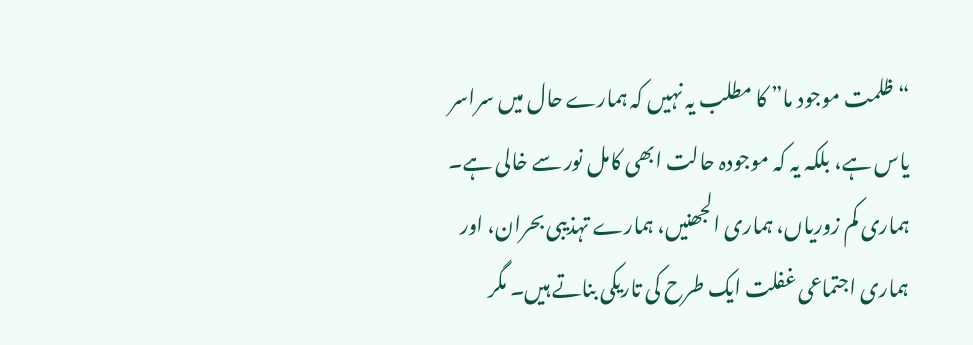“ظلمت موجود ما” کا مطلب یہ نہیں کہ ہمارے حال میں سراسر یاس ہے، بلکہ یہ کہ موجودہ حالت ابھی کامل نور سے خالی ہے۔ ہماری کم زوریاں، ہماری الجھنیں، ہمارے تہذیبی بحران، اور ہماری اجتماعی غفلت ایک طرح کی تاریکی بناتے ہیں۔ مگر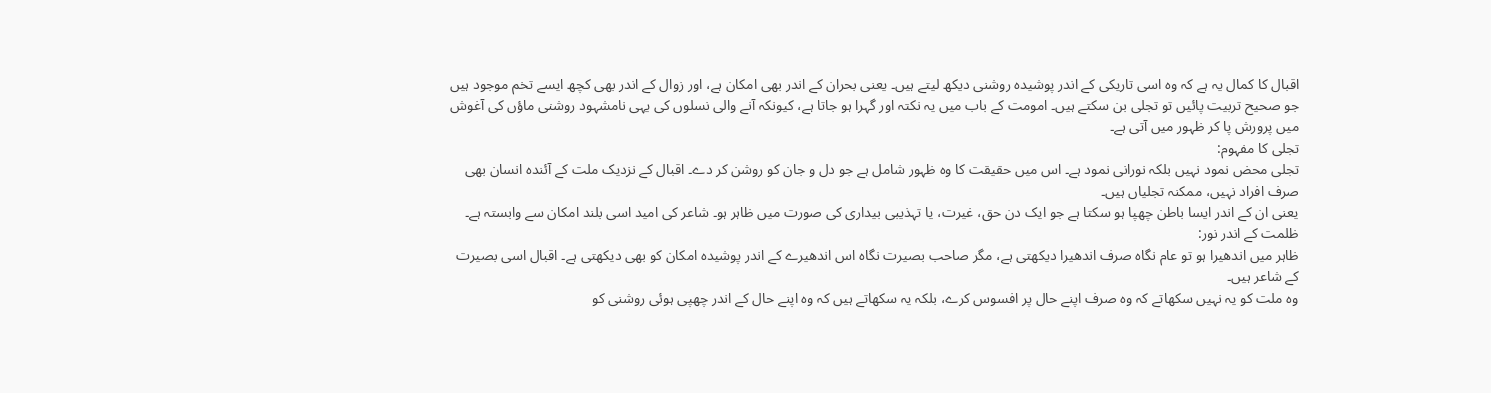اقبال کا کمال یہ ہے کہ وہ اسی تاریکی کے اندر پوشیدہ روشنی دیکھ لیتے ہیں۔ یعنی بحران کے اندر بھی امکان ہے، اور زوال کے اندر بھی کچھ ایسے تخم موجود ہیں جو صحیح تربیت پائیں تو تجلی بن سکتے ہیں۔ امومت کے باب میں یہ نکتہ اور گہرا ہو جاتا ہے، کیونکہ آنے والی نسلوں کی یہی نامشہود روشنی ماؤں کی آغوش میں پرورش پا کر ظہور میں آتی ہے۔
تجلی کا مفہوم:
تجلی محض نمود نہیں بلکہ نورانی نمود ہے۔ اس میں حقیقت کا وہ ظہور شامل ہے جو دل و جان کو روشن کر دے۔ اقبال کے نزدیک ملت کے آئندہ انسان بھی صرف افراد نہیں، ممکنہ تجلیاں ہیں۔
یعنی ان کے اندر ایسا باطن چھپا ہو سکتا ہے جو ایک دن حق، غیرت، یا تہذیبی بیداری کی صورت میں ظاہر ہو۔ شاعر کی امید اسی بلند امکان سے وابستہ ہے۔
ظلمت کے اندر نور:
ظاہر میں اندھیرا ہو تو عام نگاہ صرف اندھیرا دیکھتی ہے، مگر صاحب بصیرت نگاہ اس اندھیرے کے اندر پوشیدہ امکان کو بھی دیکھتی ہے۔ اقبال اسی بصیرت کے شاعر ہیں۔
وہ ملت کو یہ نہیں سکھاتے کہ وہ صرف اپنے حال پر افسوس کرے، بلکہ یہ سکھاتے ہیں کہ وہ اپنے حال کے اندر چھپی ہوئی روشنی کو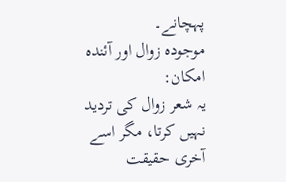پہچانے۔
موجودہ زوال اور آئندہ امکان:
یہ شعر زوال کی تردید نہیں کرتا، مگر اسے آخری حقیقت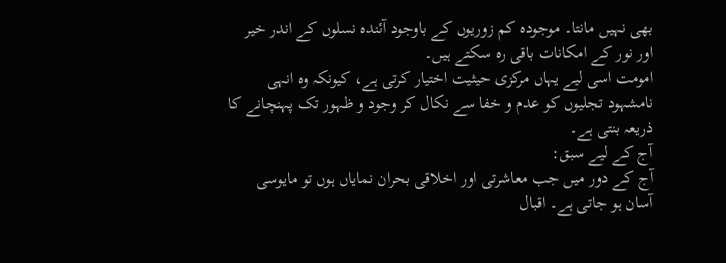بھی نہیں مانتا۔ موجودہ کم زوریوں کے باوجود آئندہ نسلوں کے اندر خیر اور نور کے امکانات باقی رہ سکتے ہیں۔
امومت اسی لیے یہاں مرکزی حیثیت اختیار کرتی ہے، کیونکہ وہ انہی نامشہود تجلیوں کو عدم و خفا سے نکال کر وجود و ظہور تک پہنچانے کا ذریعہ بنتی ہے۔
آج کے لیے سبق:
آج کے دور میں جب معاشرتی اور اخلاقی بحران نمایاں ہوں تو مایوسی آسان ہو جاتی ہے۔ اقبال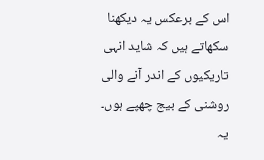اس کے برعکس یہ دیکھنا سکھاتے ہیں کہ شاید انہی تاریکیوں کے اندر آنے والی روشنی کے بیج چھپے ہوں۔
یہ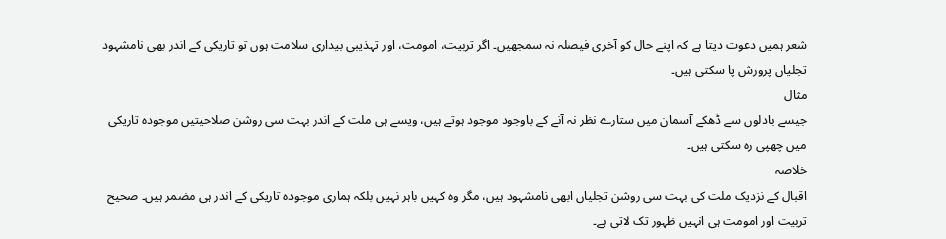شعر ہمیں دعوت دیتا ہے کہ اپنے حال کو آخری فیصلہ نہ سمجھیں۔ اگر تربیت، امومت، اور تہذیبی بیداری سلامت ہوں تو تاریکی کے اندر بھی نامشہود تجلیاں پرورش پا سکتی ہیں۔
مثال
جیسے بادلوں سے ڈھکے آسمان میں ستارے نظر نہ آنے کے باوجود موجود ہوتے ہیں، ویسے ہی ملت کے اندر بہت سی روشن صلاحیتیں موجودہ تاریکی میں چھپی رہ سکتی ہیں۔
خلاصہ
اقبال کے نزدیک ملت کی بہت سی روشن تجلیاں ابھی نامشہود ہیں، مگر وہ کہیں باہر نہیں بلکہ ہماری موجودہ تاریکی کے اندر ہی مضمر ہیں۔ صحیح تربیت اور امومت ہی انہیں ظہور تک لاتی ہے۔